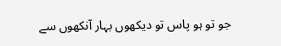جو تو ہو پاس تو دیکھوں بہار آنکھوں سے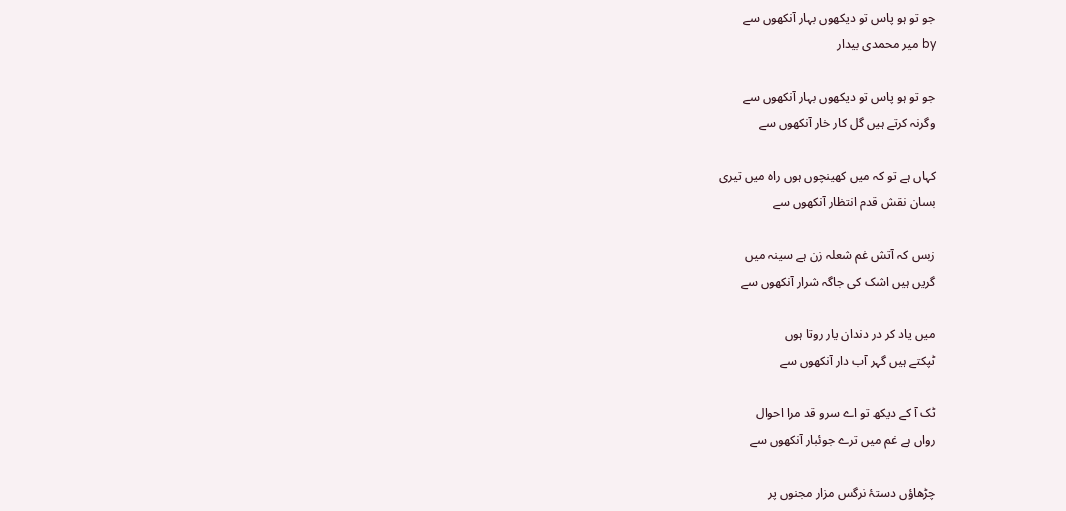جو تو ہو پاس تو دیکھوں بہار آنکھوں سے
by میر محمدی بیدار

جو تو ہو پاس تو دیکھوں بہار آنکھوں سے
وگرنہ کرتے ہیں گل کار خار آنکھوں سے

کہاں ہے تو کہ میں کھینچوں ہوں راہ میں تیری
بسان نقش قدم انتظار آنکھوں سے

زبس کہ آتش غم شعلہ زن ہے سینہ میں
گریں ہیں اشک کی جاگہ شرار آنکھوں سے

میں یاد کر در دندان یار روتا ہوں
ٹپکتے ہیں گہر آب دار آنکھوں سے

ٹک آ کے دیکھ تو اے سرو قد مرا احوال
رواں ہے غم میں ترے جوئبار آنکھوں سے

چڑھاؤں دستۂ نرگس مزار مجنوں پر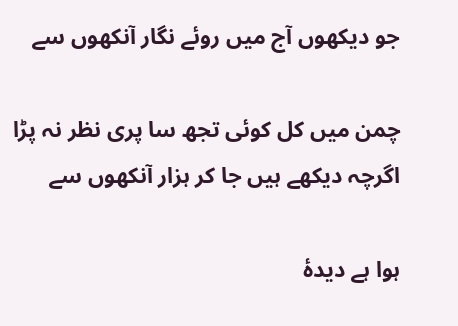جو دیکھوں آج میں روئے نگار آنکھوں سے

چمن میں کل کوئی تجھ سا پری نظر نہ پڑا
اگرچہ دیکھے ہیں جا کر ہزار آنکھوں سے

ہوا ہے دیدۂ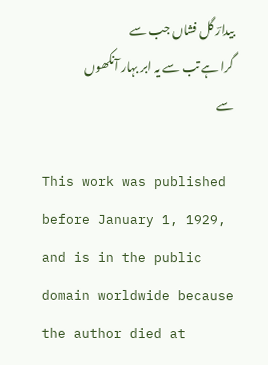بیدارؔ گل فشاں جب سے
گرا ہے تب سے یہ ابر بہار آنکھوں سے

This work was published before January 1, 1929, and is in the public domain worldwide because the author died at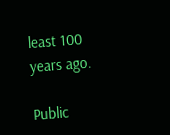least 100 years ago.

Public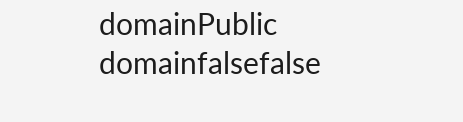domainPublic domainfalsefalse